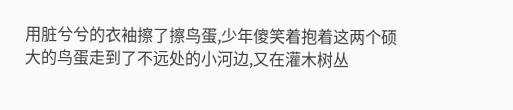用脏兮兮的衣袖擦了擦鸟蛋,少年傻笑着抱着这两个硕大的鸟蛋走到了不远处的小河边,又在灌木树丛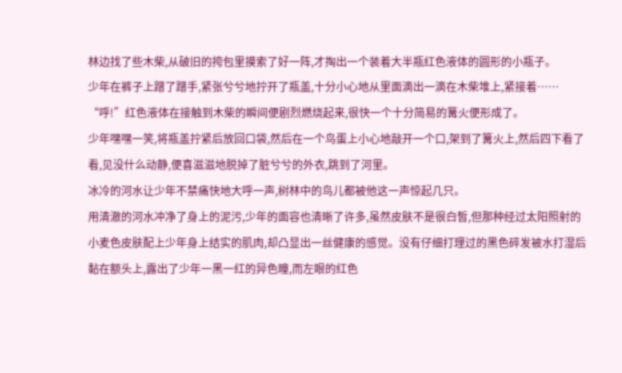林边找了些木柴,从破旧的挎包里摸索了好一阵,才掏出一个装着大半瓶红色液体的圆形的小瓶子。
少年在裤子上蹭了蹭手,紧张兮兮地拧开了瓶盖,十分小心地从里面滴出一滴在木柴堆上,紧接着……
“呼!”红色液体在接触到木柴的瞬间便剧烈燃烧起来,很快一个十分简易的篝火便形成了。
少年嘿嘿一笑,将瓶盖拧紧后放回口袋,然后在一个鸟蛋上小心地敲开一个口,架到了篝火上,然后四下看了看,见没什么动静,便喜滋滋地脱掉了脏兮兮的外衣,跳到了河里。
冰冷的河水让少年不禁痛快地大呼一声,树林中的鸟儿都被他这一声惊起几只。
用清澈的河水冲净了身上的泥污,少年的面容也清晰了许多,虽然皮肤不是很白皙,但那种经过太阳照射的小麦色皮肤配上少年身上结实的肌肉,却凸显出一丝健康的感觉。没有仔细打理过的黑色碎发被水打湿后黏在额头上,露出了少年一黑一红的异色瞳,而左眼的红色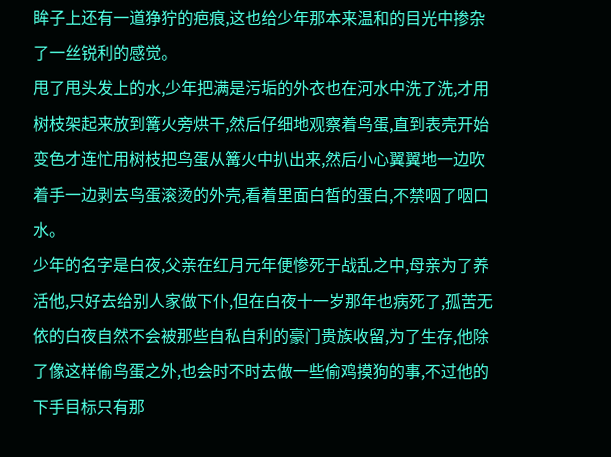眸子上还有一道狰狞的疤痕,这也给少年那本来温和的目光中掺杂了一丝锐利的感觉。
甩了甩头发上的水,少年把满是污垢的外衣也在河水中洗了洗,才用树枝架起来放到篝火旁烘干,然后仔细地观察着鸟蛋,直到表壳开始变色才连忙用树枝把鸟蛋从篝火中扒出来,然后小心翼翼地一边吹着手一边剥去鸟蛋滚烫的外壳,看着里面白皙的蛋白,不禁咽了咽口水。
少年的名字是白夜,父亲在红月元年便惨死于战乱之中,母亲为了养活他,只好去给别人家做下仆,但在白夜十一岁那年也病死了,孤苦无依的白夜自然不会被那些自私自利的豪门贵族收留,为了生存,他除了像这样偷鸟蛋之外,也会时不时去做一些偷鸡摸狗的事,不过他的下手目标只有那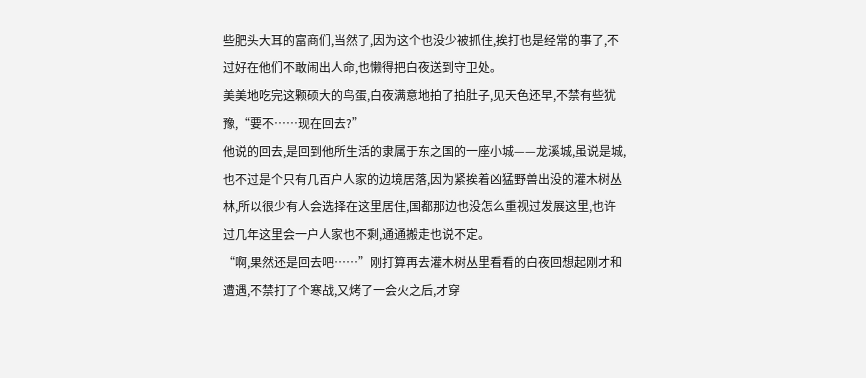些肥头大耳的富商们,当然了,因为这个也没少被抓住,挨打也是经常的事了,不过好在他们不敢闹出人命,也懒得把白夜送到守卫处。
美美地吃完这颗硕大的鸟蛋,白夜满意地拍了拍肚子,见天色还早,不禁有些犹豫,“要不……现在回去?”
他说的回去,是回到他所生活的隶属于东之国的一座小城——龙溪城,虽说是城,也不过是个只有几百户人家的边境居落,因为紧挨着凶猛野兽出没的灌木树丛林,所以很少有人会选择在这里居住,国都那边也没怎么重视过发展这里,也许过几年这里会一户人家也不剩,通通搬走也说不定。
“啊,果然还是回去吧……”刚打算再去灌木树丛里看看的白夜回想起刚才和遭遇,不禁打了个寒战,又烤了一会火之后,才穿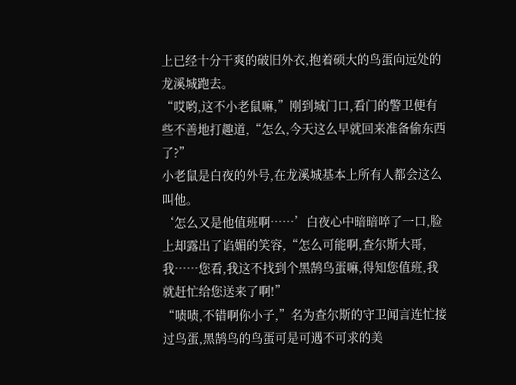上已经十分干爽的破旧外衣,抱着硕大的鸟蛋向远处的龙溪城跑去。
“哎哟,这不小老鼠嘛,”刚到城门口,看门的警卫便有些不善地打趣道,“怎么,今天这么早就回来准备偷东西了?”
小老鼠是白夜的外号,在龙溪城基本上所有人都会这么叫他。
‘怎么又是他值班啊……’白夜心中暗暗啐了一口,脸上却露出了谄媚的笑容,“怎么可能啊,查尔斯大哥,我……您看,我这不找到个黑鹄鸟蛋嘛,得知您值班,我就赶忙给您送来了啊!”
“啧啧,不错啊你小子,”名为查尔斯的守卫闻言连忙接过鸟蛋,黑鹄鸟的鸟蛋可是可遇不可求的美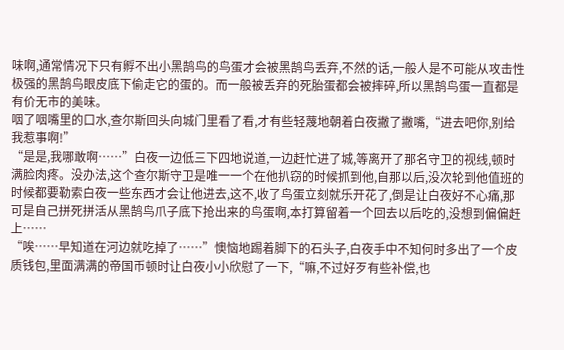味啊,通常情况下只有孵不出小黑鹄鸟的鸟蛋才会被黑鹄鸟丢弃,不然的话,一般人是不可能从攻击性极强的黑鹄鸟眼皮底下偷走它的蛋的。而一般被丢弃的死胎蛋都会被摔碎,所以黑鹄鸟蛋一直都是有价无市的美味。
咽了咽嘴里的口水,查尔斯回头向城门里看了看,才有些轻蔑地朝着白夜撇了撇嘴,“进去吧你,别给我惹事啊!”
“是是,我哪敢啊……”白夜一边低三下四地说道,一边赶忙进了城,等离开了那名守卫的视线,顿时满脸肉疼。没办法,这个查尔斯守卫是唯一一个在他扒窃的时候抓到他,自那以后,没次轮到他值班的时候都要勒索白夜一些东西才会让他进去,这不,收了鸟蛋立刻就乐开花了,倒是让白夜好不心痛,那可是自己拼死拼活从黑鹄鸟爪子底下抢出来的鸟蛋啊,本打算留着一个回去以后吃的,没想到偏偏赶上……
“唉……早知道在河边就吃掉了……”懊恼地踢着脚下的石头子,白夜手中不知何时多出了一个皮质钱包,里面满满的帝国币顿时让白夜小小欣慰了一下,“嘛,不过好歹有些补偿,也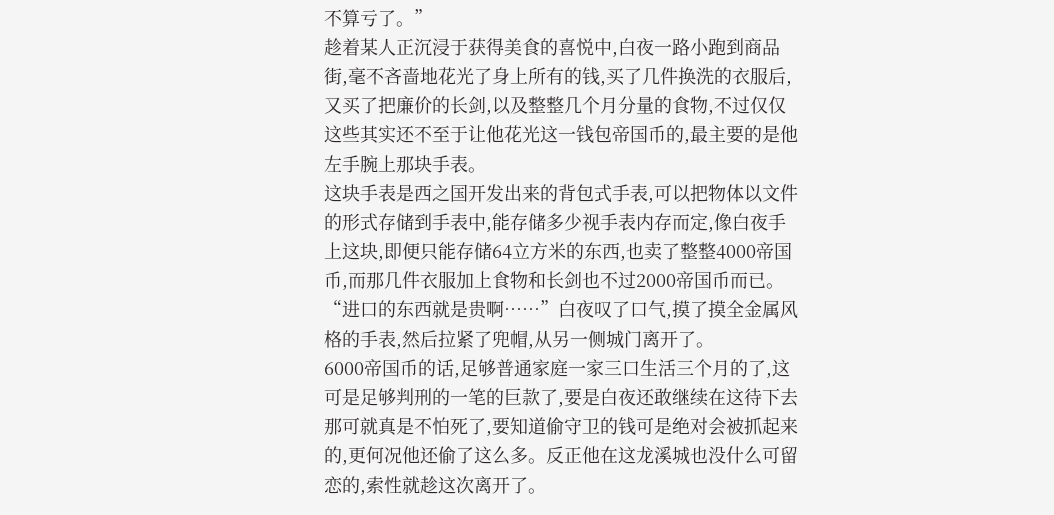不算亏了。”
趁着某人正沉浸于获得美食的喜悦中,白夜一路小跑到商品街,毫不吝啬地花光了身上所有的钱,买了几件换洗的衣服后,又买了把廉价的长剑,以及整整几个月分量的食物,不过仅仅这些其实还不至于让他花光这一钱包帝国币的,最主要的是他左手腕上那块手表。
这块手表是西之国开发出来的背包式手表,可以把物体以文件的形式存储到手表中,能存储多少视手表内存而定,像白夜手上这块,即便只能存储64立方米的东西,也卖了整整4000帝国币,而那几件衣服加上食物和长剑也不过2000帝国币而已。
“进口的东西就是贵啊……”白夜叹了口气,摸了摸全金属风格的手表,然后拉紧了兜帽,从另一侧城门离开了。
6000帝国币的话,足够普通家庭一家三口生活三个月的了,这可是足够判刑的一笔的巨款了,要是白夜还敢继续在这待下去那可就真是不怕死了,要知道偷守卫的钱可是绝对会被抓起来的,更何况他还偷了这么多。反正他在这龙溪城也没什么可留恋的,索性就趁这次离开了。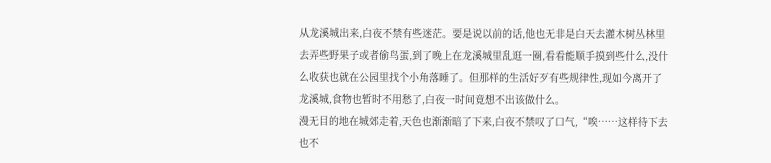从龙溪城出来,白夜不禁有些迷茫。要是说以前的话,他也无非是白天去灌木树丛林里去弄些野果子或者偷鸟蛋,到了晚上在龙溪城里乱逛一圈,看看能顺手摸到些什么,没什么收获也就在公园里找个小角落睡了。但那样的生活好歹有些规律性,现如今离开了龙溪城,食物也暂时不用愁了,白夜一时间竟想不出该做什么。
漫无目的地在城郊走着,天色也渐渐暗了下来,白夜不禁叹了口气,“唉……这样待下去也不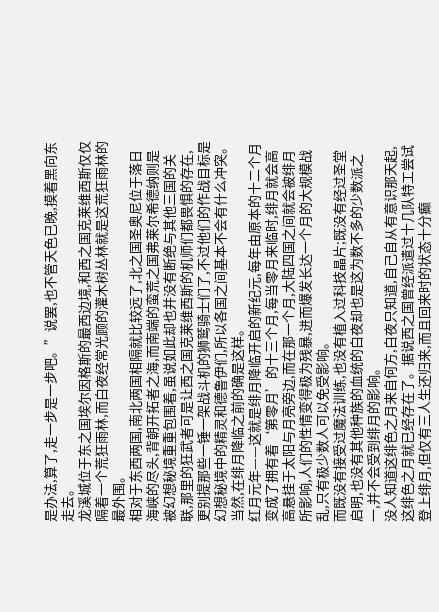是办法,算了,走一步是一步吧。”说罢,也不管天色已晚,摸着黑向东走去。
龙溪城位于东之国埃尔因格斯的最西边境,和西之国克莱维西斯仅仅隔着一个荒狂雨林,而白夜经常光顾的灌木树丛林就是这荒狂雨林的最外围。
相对于东西两国,南北两国相隔就比较远了,北之国圣奥尼位于落日海峡的尽头,背朝开拓者之海,而南端的蛮荒之国弗莱尔希德纳则是被幻想秘境重重包围着,虽说如此却也并没有断绝与其他三国的关联,那里的狂武者可是让西之国克莱维西斯的机师们都畏惧的存在,更别提那些一锤一架战斗机的狮鹫骑士们了,不过他们的作战目标是幻想秘境中的精灵和德鲁伊们,所以各国之间基本不会有什么冲突。
当然,在绯月降临之前的确是这样。
红月元年——这就是绯月降临开启的新纪元,每年由原本的十二个月变成了拥有着‘第零月’的十三个月,每当零月来临时,绯月就会高高悬挂于太阳与月亮旁边,而在那一个月,大陆四国之间就会被绯月所影响,人们的性情变得极为残暴,进而爆发长达一个月的大规模战乱,只有极少数人可以免受影响。
而既没有接受过魔法训练,也没有植入过科技晶片;既没有经过圣堂启明,也没有其他种族的血统的白夜却也是这为数不多的少数派之一,并不会受到绯月的影响。
没人知道这绯色之月来自何方,白夜只知道,自己自从有意识那天起,这绯色之月就已经存在了。据说西之国曾经派遣过十几队特工尝试登上绯月,但仅有三人生还归来,而且回来时的状态十分癫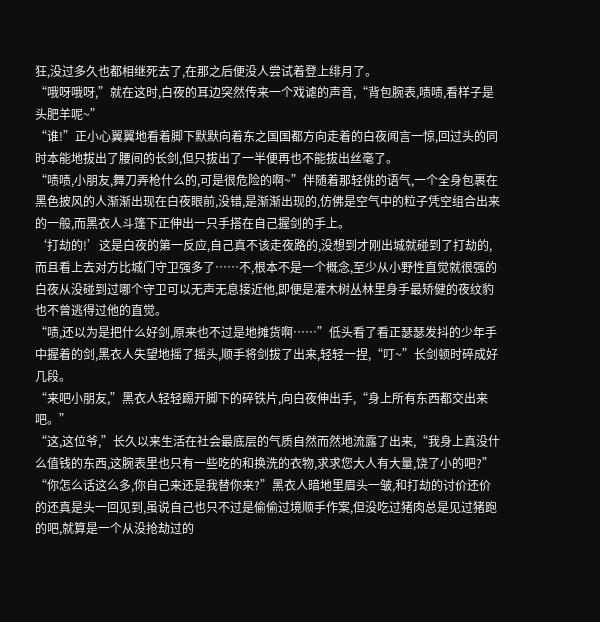狂,没过多久也都相继死去了,在那之后便没人尝试着登上绯月了。
“哦呀哦呀,”就在这时,白夜的耳边突然传来一个戏谑的声音,“背包腕表,啧啧,看样子是头肥羊呢~”
“谁!”正小心翼翼地看着脚下默默向着东之国国都方向走着的白夜闻言一惊,回过头的同时本能地拔出了腰间的长剑,但只拔出了一半便再也不能拔出丝毫了。
“啧啧,小朋友,舞刀弄枪什么的,可是很危险的啊~”伴随着那轻佻的语气,一个全身包裹在黑色披风的人渐渐出现在白夜眼前,没错,是渐渐出现的,仿佛是空气中的粒子凭空组合出来的一般,而黑衣人斗篷下正伸出一只手搭在自己握剑的手上。
‘打劫的!’这是白夜的第一反应,自己真不该走夜路的,没想到才刚出城就碰到了打劫的,而且看上去对方比城门守卫强多了……不,根本不是一个概念,至少从小野性直觉就很强的白夜从没碰到过哪个守卫可以无声无息接近他,即便是灌木树丛林里身手最矫健的夜纹豹也不曾逃得过他的直觉。
“啧,还以为是把什么好剑,原来也不过是地摊货啊……”低头看了看正瑟瑟发抖的少年手中握着的剑,黑衣人失望地摇了摇头,顺手将剑拔了出来,轻轻一捏,“叮~”长剑顿时碎成好几段。
“来吧小朋友,”黑衣人轻轻踢开脚下的碎铁片,向白夜伸出手,“身上所有东西都交出来吧。”
“这,这位爷,”长久以来生活在社会最底层的气质自然而然地流露了出来,“我身上真没什么值钱的东西,这腕表里也只有一些吃的和换洗的衣物,求求您大人有大量,饶了小的吧?”
“你怎么话这么多,你自己来还是我替你来?”黑衣人暗地里眉头一皱,和打劫的讨价还价的还真是头一回见到,虽说自己也只不过是偷偷过境顺手作案,但没吃过猪肉总是见过猪跑的吧,就算是一个从没抢劫过的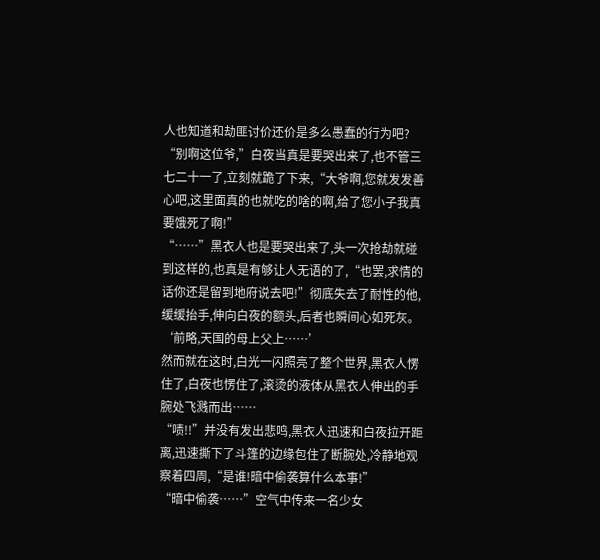人也知道和劫匪讨价还价是多么愚蠢的行为吧?
“别啊这位爷,”白夜当真是要哭出来了,也不管三七二十一了,立刻就跪了下来,“大爷啊,您就发发善心吧,这里面真的也就吃的啥的啊,给了您小子我真要饿死了啊!”
“……”黑衣人也是要哭出来了,头一次抢劫就碰到这样的,也真是有够让人无语的了,“也罢,求情的话你还是留到地府说去吧!”彻底失去了耐性的他,缓缓抬手,伸向白夜的额头,后者也瞬间心如死灰。
‘前略,天国的母上父上……’
然而就在这时,白光一闪照亮了整个世界,黑衣人愣住了,白夜也愣住了,滚烫的液体从黑衣人伸出的手腕处飞溅而出……
“啧!!”并没有发出悲鸣,黑衣人迅速和白夜拉开距离,迅速撕下了斗篷的边缘包住了断腕处,冷静地观察着四周,“是谁!暗中偷袭算什么本事!”
“暗中偷袭……”空气中传来一名少女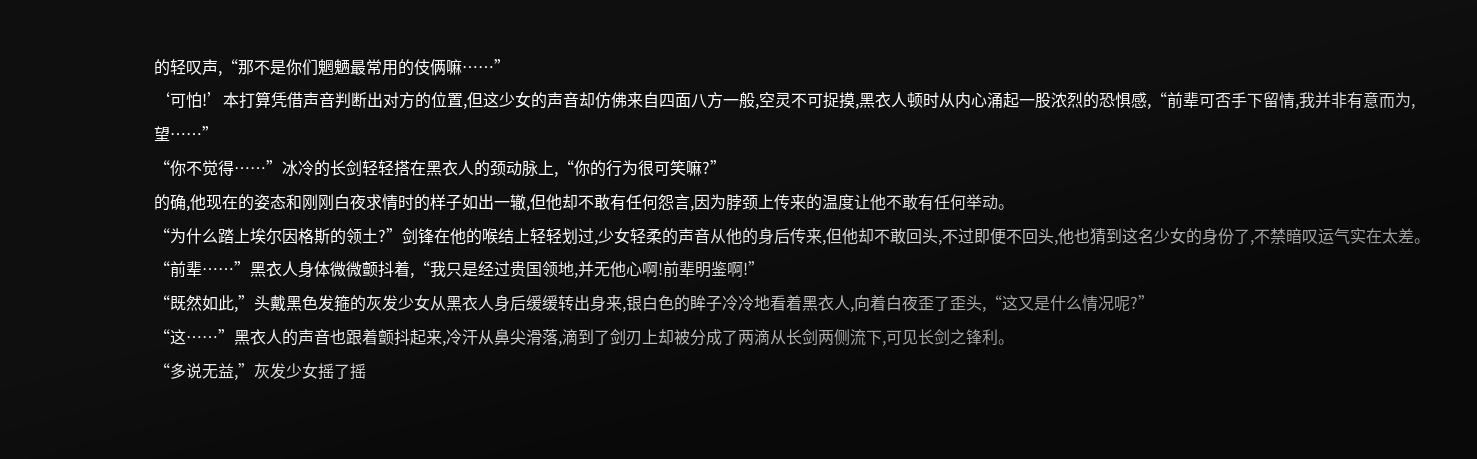的轻叹声,“那不是你们魍魉最常用的伎俩嘛……”
‘可怕!’本打算凭借声音判断出对方的位置,但这少女的声音却仿佛来自四面八方一般,空灵不可捉摸,黑衣人顿时从内心涌起一股浓烈的恐惧感,“前辈可否手下留情,我并非有意而为,望……”
“你不觉得……”冰冷的长剑轻轻搭在黑衣人的颈动脉上,“你的行为很可笑嘛?”
的确,他现在的姿态和刚刚白夜求情时的样子如出一辙,但他却不敢有任何怨言,因为脖颈上传来的温度让他不敢有任何举动。
“为什么踏上埃尔因格斯的领土?”剑锋在他的喉结上轻轻划过,少女轻柔的声音从他的身后传来,但他却不敢回头,不过即便不回头,他也猜到这名少女的身份了,不禁暗叹运气实在太差。
“前辈……”黑衣人身体微微颤抖着,“我只是经过贵国领地,并无他心啊!前辈明鉴啊!”
“既然如此,”头戴黑色发箍的灰发少女从黑衣人身后缓缓转出身来,银白色的眸子冷冷地看着黑衣人,向着白夜歪了歪头,“这又是什么情况呢?”
“这……”黑衣人的声音也跟着颤抖起来,冷汗从鼻尖滑落,滴到了剑刃上却被分成了两滴从长剑两侧流下,可见长剑之锋利。
“多说无益,”灰发少女摇了摇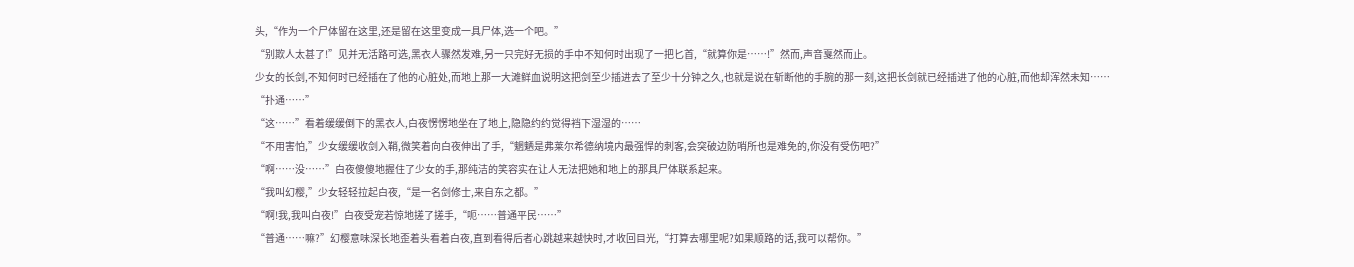头,“作为一个尸体留在这里,还是留在这里变成一具尸体,选一个吧。”
“别欺人太甚了!”见并无活路可选,黑衣人骤然发难,另一只完好无损的手中不知何时出现了一把匕首,“就算你是……!”然而,声音戛然而止。
少女的长剑,不知何时已经插在了他的心脏处,而地上那一大滩鲜血说明这把剑至少插进去了至少十分钟之久,也就是说在斩断他的手腕的那一刻,这把长剑就已经插进了他的心脏,而他却浑然未知……
“扑通……”
“这……”看着缓缓倒下的黑衣人,白夜愣愣地坐在了地上,隐隐约约觉得裆下湿湿的……
“不用害怕,”少女缓缓收剑入鞘,微笑着向白夜伸出了手,“魍魉是弗莱尔希德纳境内最强悍的刺客,会突破边防哨所也是难免的,你没有受伤吧?”
“啊……没……”白夜傻傻地握住了少女的手,那纯洁的笑容实在让人无法把她和地上的那具尸体联系起来。
“我叫幻樱,”少女轻轻拉起白夜,“是一名剑修士,来自东之都。”
“啊!我,我叫白夜!”白夜受宠若惊地搓了搓手,“呃……普通平民……”
“普通……嘛?”幻樱意味深长地歪着头看着白夜,直到看得后者心跳越来越快时,才收回目光,“打算去哪里呢?如果顺路的话,我可以帮你。”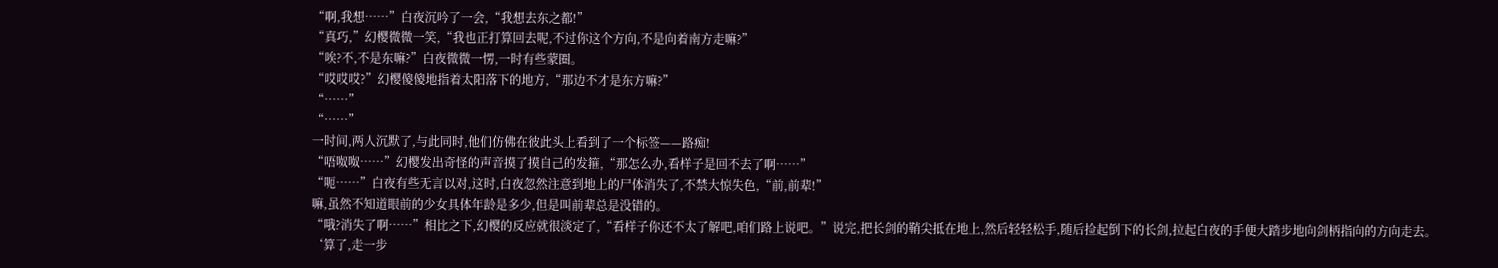“啊,我想……”白夜沉吟了一会,“我想去东之都!”
“真巧,”幻樱微微一笑,“我也正打算回去呢,不过你这个方向,不是向着南方走嘛?”
“唉?不,不是东嘛?”白夜微微一愣,一时有些蒙圈。
“哎哎哎?”幻樱傻傻地指着太阳落下的地方,“那边不才是东方嘛?”
“……”
“……”
一时间,两人沉默了,与此同时,他们仿佛在彼此头上看到了一个标签——路痴!
“唔呶呶……”幻樱发出奇怪的声音摸了摸自己的发箍,“那怎么办,看样子是回不去了啊……”
“呃……”白夜有些无言以对,这时,白夜忽然注意到地上的尸体消失了,不禁大惊失色,“前,前辈!”
嘛,虽然不知道眼前的少女具体年龄是多少,但是叫前辈总是没错的。
“哦?消失了啊……”相比之下,幻樱的反应就很淡定了,“看样子你还不太了解吧,咱们路上说吧。”说完,把长剑的鞘尖抵在地上,然后轻轻松手,随后捡起倒下的长剑,拉起白夜的手便大踏步地向剑柄指向的方向走去。
‘算了,走一步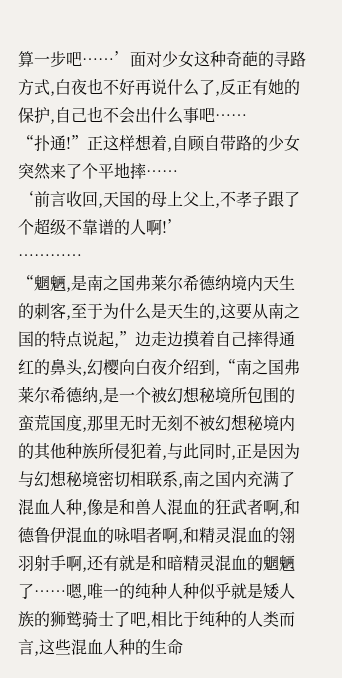算一步吧……’面对少女这种奇葩的寻路方式,白夜也不好再说什么了,反正有她的保护,自己也不会出什么事吧……
“扑通!”正这样想着,自顾自带路的少女突然来了个平地摔……
‘前言收回,天国的母上父上,不孝子跟了个超级不靠谱的人啊!’
…………
“魍魉,是南之国弗莱尔希德纳境内天生的刺客,至于为什么是天生的,这要从南之国的特点说起,”边走边摸着自己摔得通红的鼻头,幻樱向白夜介绍到,“南之国弗莱尔希德纳,是一个被幻想秘境所包围的蛮荒国度,那里无时无刻不被幻想秘境内的其他种族所侵犯着,与此同时,正是因为与幻想秘境密切相联系,南之国内充满了混血人种,像是和兽人混血的狂武者啊,和德鲁伊混血的咏唱者啊,和精灵混血的翎羽射手啊,还有就是和暗精灵混血的魍魉了……嗯,唯一的纯种人种似乎就是矮人族的狮鹫骑士了吧,相比于纯种的人类而言,这些混血人种的生命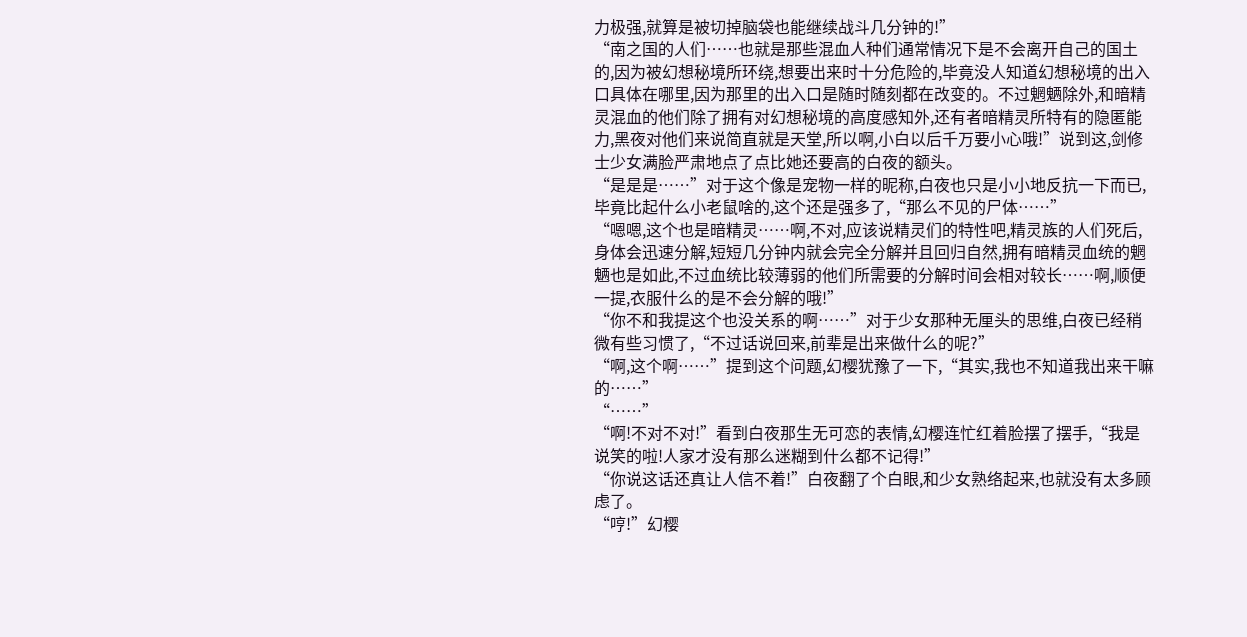力极强,就算是被切掉脑袋也能继续战斗几分钟的!”
“南之国的人们……也就是那些混血人种们通常情况下是不会离开自己的国土的,因为被幻想秘境所环绕,想要出来时十分危险的,毕竟没人知道幻想秘境的出入口具体在哪里,因为那里的出入口是随时随刻都在改变的。不过魍魉除外,和暗精灵混血的他们除了拥有对幻想秘境的高度感知外,还有者暗精灵所特有的隐匿能力,黑夜对他们来说简直就是天堂,所以啊,小白以后千万要小心哦!”说到这,剑修士少女满脸严肃地点了点比她还要高的白夜的额头。
“是是是……”对于这个像是宠物一样的昵称,白夜也只是小小地反抗一下而已,毕竟比起什么小老鼠啥的,这个还是强多了,“那么不见的尸体……”
“嗯嗯,这个也是暗精灵……啊,不对,应该说精灵们的特性吧,精灵族的人们死后,身体会迅速分解,短短几分钟内就会完全分解并且回归自然,拥有暗精灵血统的魍魉也是如此,不过血统比较薄弱的他们所需要的分解时间会相对较长……啊,顺便一提,衣服什么的是不会分解的哦!”
“你不和我提这个也没关系的啊……”对于少女那种无厘头的思维,白夜已经稍微有些习惯了,“不过话说回来,前辈是出来做什么的呢?”
“啊,这个啊……”提到这个问题,幻樱犹豫了一下,“其实,我也不知道我出来干嘛的……”
“……”
“啊!不对不对!”看到白夜那生无可恋的表情,幻樱连忙红着脸摆了摆手,“我是说笑的啦!人家才没有那么迷糊到什么都不记得!”
“你说这话还真让人信不着!”白夜翻了个白眼,和少女熟络起来,也就没有太多顾虑了。
“哼!”幻樱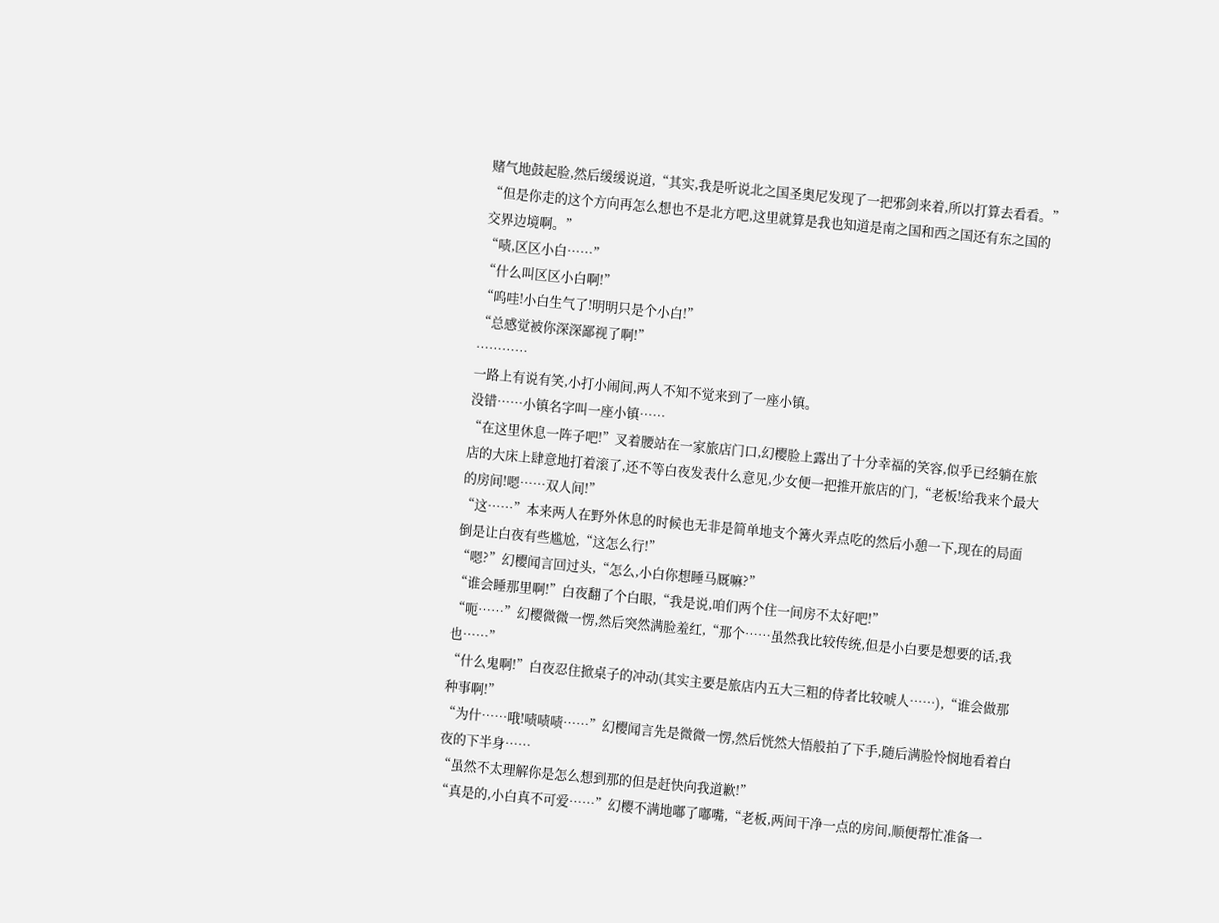赌气地鼓起脸,然后缓缓说道,“其实,我是听说北之国圣奥尼发现了一把邪剑来着,所以打算去看看。”
“但是你走的这个方向再怎么想也不是北方吧,这里就算是我也知道是南之国和西之国还有东之国的交界边境啊。”
“啧,区区小白……”
“什么叫区区小白啊!”
“呜哇!小白生气了!明明只是个小白!”
“总感觉被你深深鄙视了啊!”
…………
一路上有说有笑,小打小闹间,两人不知不觉来到了一座小镇。
没错……小镇名字叫一座小镇……
“在这里休息一阵子吧!”叉着腰站在一家旅店门口,幻樱脸上露出了十分幸福的笑容,似乎已经躺在旅店的大床上肆意地打着滚了,还不等白夜发表什么意见,少女便一把推开旅店的门,“老板!给我来个最大的房间!嗯……双人间!”
“这……”本来两人在野外休息的时候也无非是简单地支个篝火弄点吃的然后小憩一下,现在的局面倒是让白夜有些尴尬,“这怎么行!”
“嗯?”幻樱闻言回过头,“怎么,小白你想睡马厩嘛?”
“谁会睡那里啊!”白夜翻了个白眼,“我是说,咱们两个住一间房不太好吧!”
“呃……”幻樱微微一愣,然后突然满脸羞红,“那个……虽然我比较传统,但是小白要是想要的话,我也……”
“什么鬼啊!”白夜忍住掀桌子的冲动(其实主要是旅店内五大三粗的侍者比较唬人……),“谁会做那种事啊!”
“为什……哦!啧啧啧……”幻樱闻言先是微微一愣,然后恍然大悟般拍了下手,随后满脸怜悯地看着白夜的下半身……
“虽然不太理解你是怎么想到那的但是赶快向我道歉!”
“真是的,小白真不可爱……”幻樱不满地嘟了嘟嘴,“老板,两间干净一点的房间,顺便帮忙准备一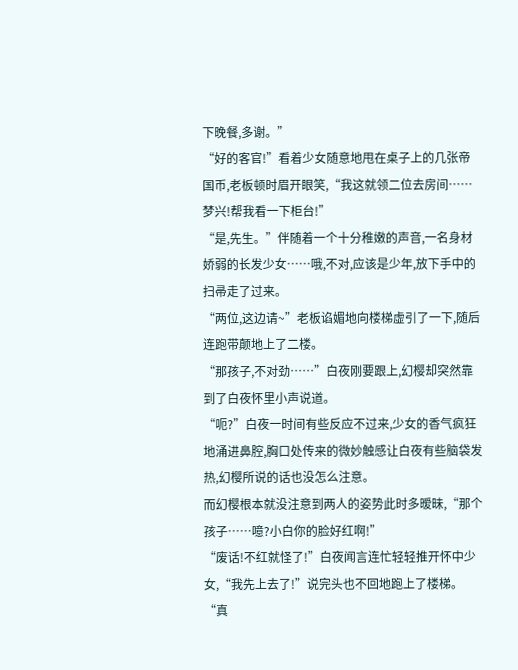下晚餐,多谢。”
“好的客官!”看着少女随意地甩在桌子上的几张帝国币,老板顿时眉开眼笑,“我这就领二位去房间……梦兴!帮我看一下柜台!”
“是,先生。”伴随着一个十分稚嫩的声音,一名身材娇弱的长发少女……哦,不对,应该是少年,放下手中的扫帚走了过来。
“两位,这边请~”老板谄媚地向楼梯虚引了一下,随后连跑带颠地上了二楼。
“那孩子,不对劲……”白夜刚要跟上,幻樱却突然靠到了白夜怀里小声说道。
“呃?”白夜一时间有些反应不过来,少女的香气疯狂地涌进鼻腔,胸口处传来的微妙触感让白夜有些脑袋发热,幻樱所说的话也没怎么注意。
而幻樱根本就没注意到两人的姿势此时多暧昧,“那个孩子……噫?小白你的脸好红啊!”
“废话!不红就怪了!”白夜闻言连忙轻轻推开怀中少女,“我先上去了!”说完头也不回地跑上了楼梯。
“真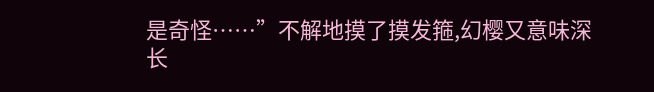是奇怪……”不解地摸了摸发箍,幻樱又意味深长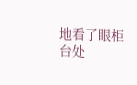地看了眼柜台处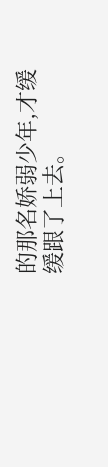的那名娇弱少年,才缓缓跟了上去。